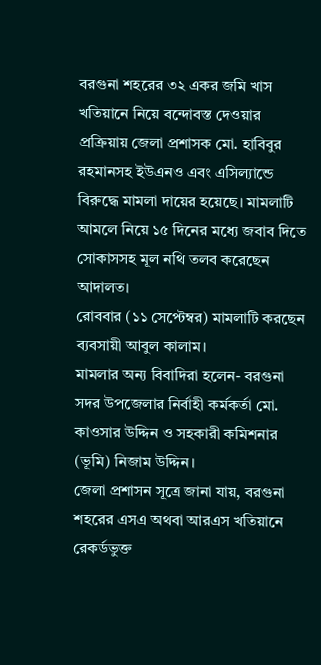বরগুনা শহরের ৩২ একর জমি খাস খতিয়ানে নিয়ে বন্দোবস্ত দেওয়ার প্রক্রিয়ায় জেলা প্রশাসক মো. হাবিবুর রহমানসহ ইউএনও এবং এসিল্যান্ডে বিরুদ্ধে মামলা দায়ের হয়েছে। মামলাটি আমলে নিয়ে ১৫ দিনের মধ্যে জবাব দিতে সোকাসসহ মূল নথি তলব করেছেন আদালত।
রোববার (১১ সেপ্টেম্বর) মামলাটি করছেন ব্যবসায়ী আবুল কালাম।
মামলার অন্য বিবাদিরা হলেন- বরগুনা সদর উপজেলার নির্বাহী কর্মকর্তা মো. কাওসার উদ্দিন ও সহকারী কমিশনার (ভূমি) নিজাম উদ্দিন।
জেলা প্রশাসন সূত্রে জানা যায়, বরগুনা শহরের এসএ অথবা আরএস খতিয়ানে রেকর্ডভুক্ত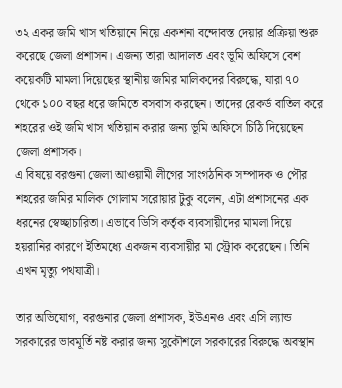৩২ একর জমি খাস খতিয়ানে নিয়ে একশনা বন্দোবস্ত দেয়ার প্রক্রিয়া শুরু করেছে জেলা প্রশাসন। এজন্য তারা আদালত এবং ভূমি অফিসে বেশ কয়েকটি মামলা দিয়েছের স্থানীয় জমির মালিকদের বিরুদ্ধে, যারা ৭০ থেকে ১০০ বছর ধরে জমিতে বসবাস করছেন। তাদের রেকর্ড বাতিল করে শহরের ওই জমি খাস খতিয়ান করার জন্য ভূমি অফিসে চিঠি দিয়েছেন জেলা প্রশাসক।
এ বিষয়ে বরগুনা জেলা আওয়ামী লীগের সাংগঠনিক সম্পাদক ও পৌর শহরের জমির মালিক গোলাম সরোয়ার টুকু বলেন, এটা প্রশাসনের এক ধরনের স্বেচ্ছাচারিতা। এভাবে ডিসি কর্তৃক ব্যবসায়ীদের মামলা দিয়ে হয়রানির কারণে ইতিমধ্যে একজন ব্যবসায়ীর মা স্ট্রোক করেছেন। তিনি এখন মৃত্যু পথযাত্রী।

তার অভিযোগ, বরগুনার জেলা প্রশাসক, ইউএনও এবং এসি ল্যান্ড সরকারের ভাবমূর্তি নষ্ট করার জন্য সুকৌশলে সরকারের বিরুদ্ধে অবস্থান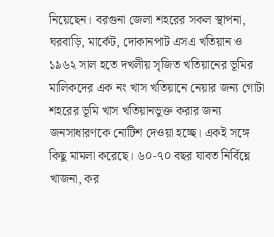নিয়েছেন। বরগুনা জেলা শহরের সকল স্থাপনা, ঘরবাড়ি, মার্কেট, দোকানপাট এসএ খতিয়ান ও ১৯৬২ সাল হতে দখলীয় সৃজিত খতিয়ানের ভূমির মালিকদের এক নং খাস খতিয়ানে নেয়ার জন্য গোটা শহরের ভূমি খাস খতিয়ানভুক্ত করার জন্য জনসাধারণকে নোটিশ দেওয়া হচ্ছে। একই সঙ্গে কিছু মামলা করেছে। ৬০-৭০ বছর যাবত নির্বিঘ্নে খাজনা, কর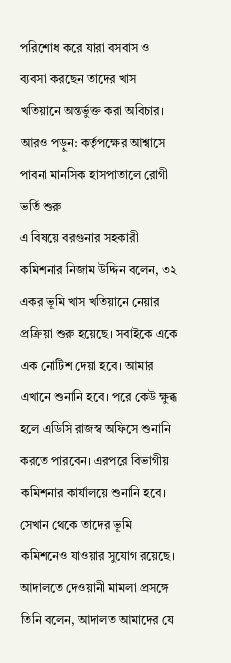পরিশোধ করে যারা বসবাস ও ব্যবসা করছেন তাদের খাস খতিয়ানে অন্তর্ভুক্ত করা অবিচার।
আরও পড়ুন: কর্তৃপক্ষের আশ্বাসে পাবনা মানসিক হাসপাতালে রোগী ভর্তি শুরু
এ বিষয়ে বরগুনার সহকারী কমিশনার নিজাম উদ্দিন বলেন, ৩২ একর ভূমি খাস খতিয়ানে নেয়ার প্রক্রিয়া শুরু হয়েছে। সবাইকে একে এক নোটিশ দেয়া হবে। আমার এখানে শুনানি হবে। পরে কেউ ক্ষুব্ধ হলে এডিসি রাজস্ব অফিসে শুনানি করতে পারবেন। এরপরে বিভাগীয় কমিশনার কার্যালয়ে শুনানি হবে। সেখান থেকে তাদের ভূমি কমিশনেও যাওয়ার সুযোগ রয়েছে।
আদালতে দেওয়ানী মামলা প্রসঙ্গে তিনি বলেন, আদালত আমাদের যে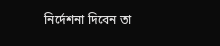নির্দেশনা দিবেন তা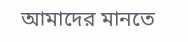আমাদের মানতে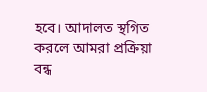হবে। আদালত স্থগিত করলে আমরা প্রক্রিয়া বন্ধ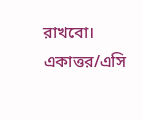রাখবো।
একাত্তর/এসি